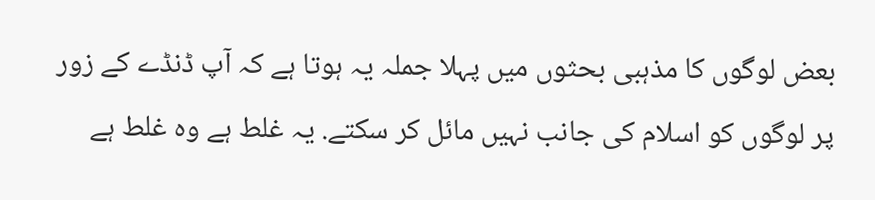بعض لوگوں کا مذہبی بحثوں میں پہلا جملہ یہ ہوتا ہے کہ آپ ڈنڈے کے زور پر لوگوں کو اسلام کی جانب نہیں مائل کر سکتے. یہ غلط ہے وہ غلط ہے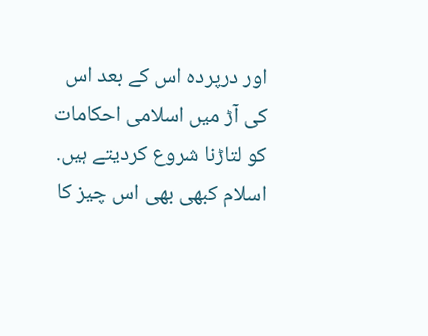اور درپردہ اس کے بعد اس کی آڑ میں اسلامی احکامات کو لتاڑنا شروع کردیتے ہیں.
اسلام کبھی بھی اس چیز کا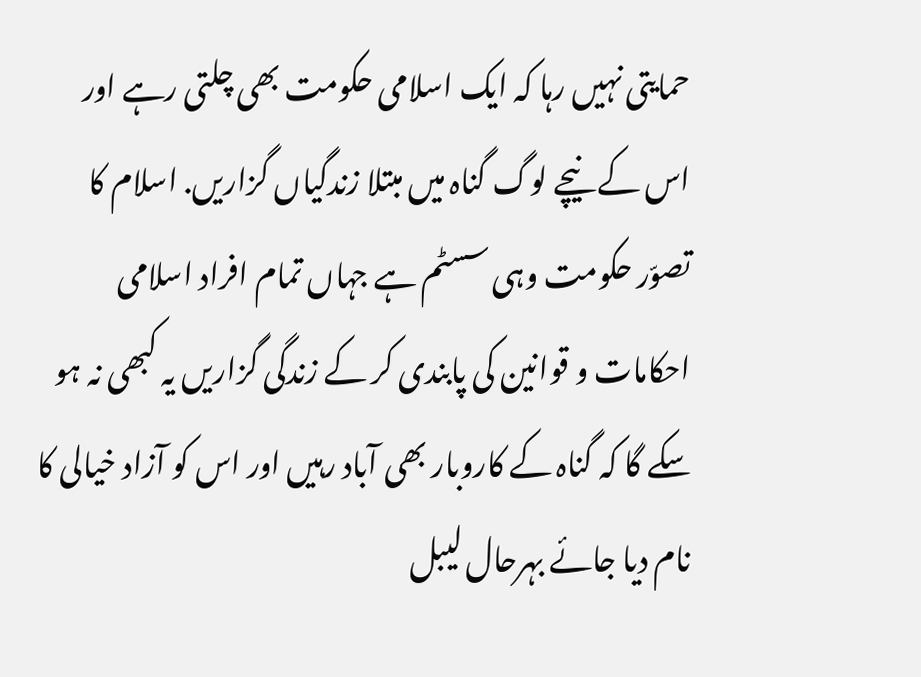حمایتی نہیں رہا کہ ایک اسلامی حکومت بھی چلتی رہے اور اس کے نیچے لوگ گناہ میں مبتلا زندگیاں گزاریں. اسلام کا تصوّر حکومت وہی سسٹم ہے جہاں تمام افراد اسلامی احکامات و قوانین کی پابندی کر کے زندگی گزاریں یہ کبھی نہ ہو سکے گا کہ گناہ کے کاروبار بھی آباد رہیں اور اس کو آزاد خیالی کا نام دیا جائے بہرحال لیبل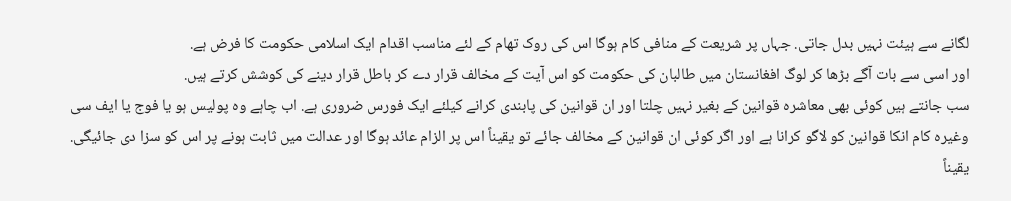لگانے سے ہیئت نہیں بدل جاتی. جہاں پر شریعت کے منافی کام ہوگا اس کی روک تھام کے لئے مناسب اقدام ایک اسلامی حکومت کا فرض ہے.
اور اسی سے بات آگے بڑھا کر لوگ افغانستان میں طالبان کی حکومت کو اس آیت کے مخالف قرار دے کر باطل قرار دینے کی کوشش کرتے ہیں.
سب جانتے ہیں کوئی بھی معاشرہ قوانین کے بغیر نہیں چلتا اور ان قوانین کی پابندی کرانے کیلئے ایک فورس ضروری ہے. اب چاہے وہ پولیس ہو یا فوج یا ایف سی وغیرہ کام انکا قوانین کو لاگو کرانا ہے اور اگر کوئی ان قوانین کے مخالف جائے تو یقیناً اس پر الزام عائد ہوگا اور عدالت میں ثابت ہونے پر اس کو سزا دی جائیگی. یقیناً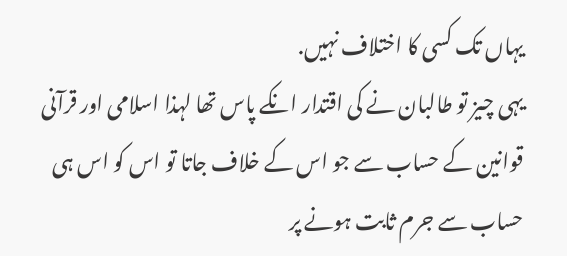یہاں تک کسی کا اختلاف نہیں.
یہی چیز تو طالبان نے کی اقتدار انکے پاس تھا لہذا اسلامی اور قرآنی قوانین کے حساب سے جو اس کے خلاف جاتا تو اس کو اس ہی حساب سے جرم ثابت ہونے پر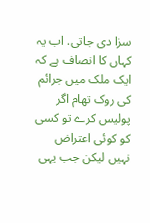سزا دی جاتی. اب یہ کہاں کا انصاف ہے کہ ایک ملک میں جرائم کی روک تھام اگر پولیس کرے تو کسی کو کوئی اعتراض نہیں لیکن جب یہی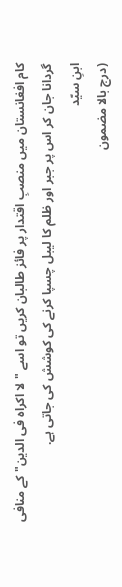کام افغانستان میں منصبِ اقتدار پر فائز طالبان کریں تو اسے "لا اکراہ فی الدین" کے منافی گردانا جان کر اس پر جبر اور ظلم کا لیبل چسپا کرنے کی کوشش کی جاتی ہے.
ابنِ سیّد
(درج بالا مضمون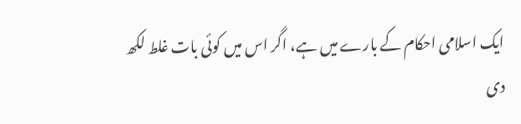ایک اسلامی احکام کے بارے میں ہے، اگر اس میں کوئی بات غلط لکھ دی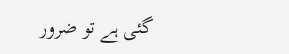گئی ہے تو ضرور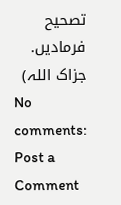تصحیح فرمادیں. جزاک اللہ)
No comments:
Post a Comment